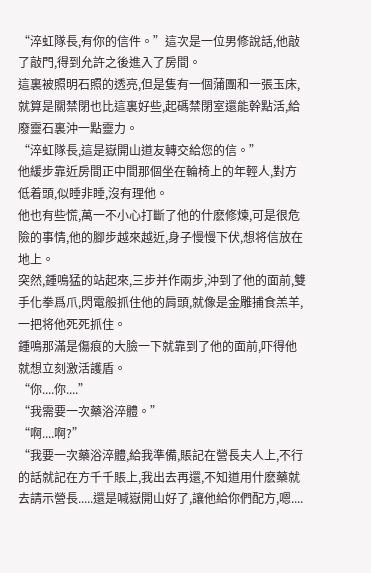“淬虹隊長,有你的信件。”這次是一位男修說話,他敲了敲門,得到允許之後進入了房間。
這裏被照明石照的透亮,但是隻有一個蒲團和一張玉床,就算是關禁閉也比這裏好些,起碼禁閉室還能幹點活,給廢靈石裏沖一點靈力。
“淬虹隊長,這是嶽開山道友轉交給您的信。”
他緩步靠近房間正中間那個坐在輪椅上的年輕人,對方低着頭,似睡非睡,沒有理他。
他也有些慌,萬一不小心打斷了他的什麽修煉,可是很危險的事情,他的腳步越來越近,身子慢慢下伏,想将信放在地上。
突然,鍾鳴猛的站起來,三步并作兩步,沖到了他的面前,雙手化拳爲爪,閃電般抓住他的肩頭,就像是金雕捕食羔羊,一把将他死死抓住。
鍾鳴那滿是傷痕的大臉一下就靠到了他的面前,吓得他就想立刻激活護盾。
“你....你....”
“我需要一次藥浴淬體。”
“啊....啊?”
“我要一次藥浴淬體,給我準備,賬記在營長夫人上,不行的話就記在方千千賬上,我出去再還,不知道用什麽藥就去請示營長.....還是喊嶽開山好了,讓他給你們配方,嗯....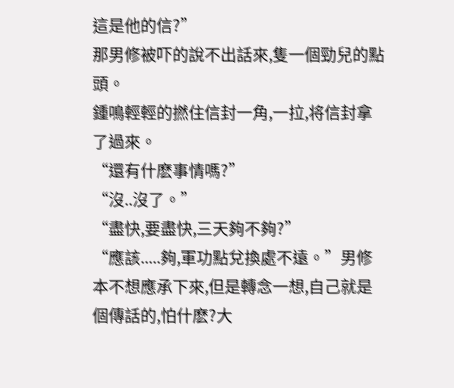這是他的信?”
那男修被吓的說不出話來,隻一個勁兒的點頭。
鍾鳴輕輕的撚住信封一角,一拉,将信封拿了過來。
“還有什麽事情嗎?”
“沒..沒了。”
“盡快,要盡快,三天夠不夠?”
“應該.....夠,軍功點兌換處不遠。”男修本不想應承下來,但是轉念一想,自己就是個傳話的,怕什麽?大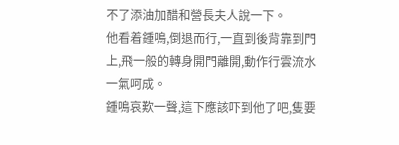不了添油加醋和營長夫人說一下。
他看着鍾鳴,倒退而行,一直到後背靠到門上,飛一般的轉身開門離開,動作行雲流水一氣呵成。
鍾鳴哀歎一聲,這下應該吓到他了吧,隻要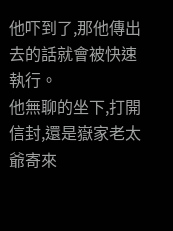他吓到了,那他傳出去的話就會被快速執行。
他無聊的坐下,打開信封,還是嶽家老太爺寄來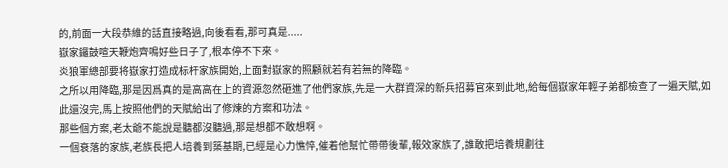的,前面一大段恭維的話直接略過,向後看看,那可真是.....
嶽家鑼鼓喧天鞭炮齊鳴好些日子了,根本停不下來。
炎狼軍總部要将嶽家打造成标杆家族開始,上面對嶽家的照顧就若有若無的降臨。
之所以用降臨,那是因爲真的是高高在上的資源忽然砸進了他們家族,先是一大群資深的新兵招募官來到此地,給每個嶽家年輕子弟都檢查了一遍天賦,如此還沒完,馬上按照他們的天賦給出了修煉的方案和功法。
那些個方案,老太爺不能說是聽都沒聽過,那是想都不敢想啊。
一個衰落的家族,老族長把人培養到築基期,已經是心力憔悴,催着他幫忙帶帶後輩,報效家族了,誰敢把培養規劃往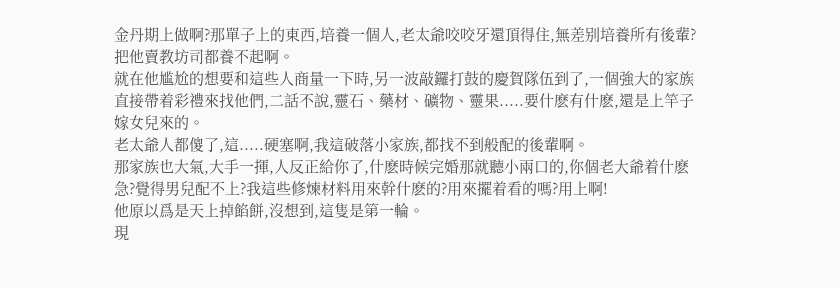金丹期上做啊?那單子上的東西,培養一個人,老太爺咬咬牙還頂得住,無差别培養所有後輩?把他賣教坊司都養不起啊。
就在他尴尬的想要和這些人商量一下時,另一波敲鑼打鼓的慶賀隊伍到了,一個強大的家族直接帶着彩禮來找他們,二話不說,靈石、藥材、礦物、靈果.....要什麽有什麽,還是上竿子嫁女兒來的。
老太爺人都傻了,這.....硬塞啊,我這破落小家族,都找不到般配的後輩啊。
那家族也大氣,大手一揮,人反正給你了,什麽時候完婚那就聽小兩口的,你個老大爺着什麽急?覺得男兒配不上?我這些修煉材料用來幹什麽的?用來擺着看的嗎?用上啊!
他原以爲是天上掉餡餅,沒想到,這隻是第一輪。
現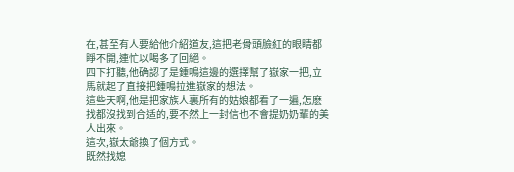在,甚至有人要給他介紹道友,這把老骨頭臉紅的眼睛都睜不開,連忙以喝多了回絕。
四下打聽,他确認了是鍾鳴這邊的選擇幫了嶽家一把,立馬就起了直接把鍾鳴拉進嶽家的想法。
這些天啊,他是把家族人裏所有的姑娘都看了一遍,怎麽找都沒找到合适的,要不然上一封信也不會提奶奶輩的美人出來。
這次,嶽太爺換了個方式。
既然找媳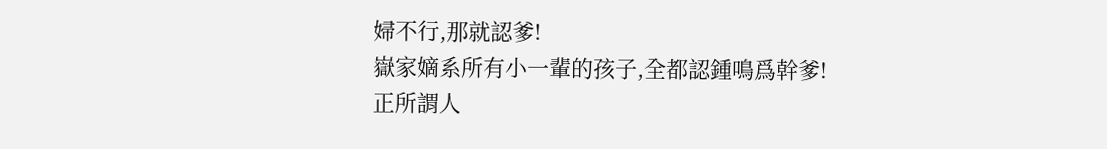婦不行,那就認爹!
嶽家嫡系所有小一輩的孩子,全都認鍾鳴爲幹爹!
正所謂人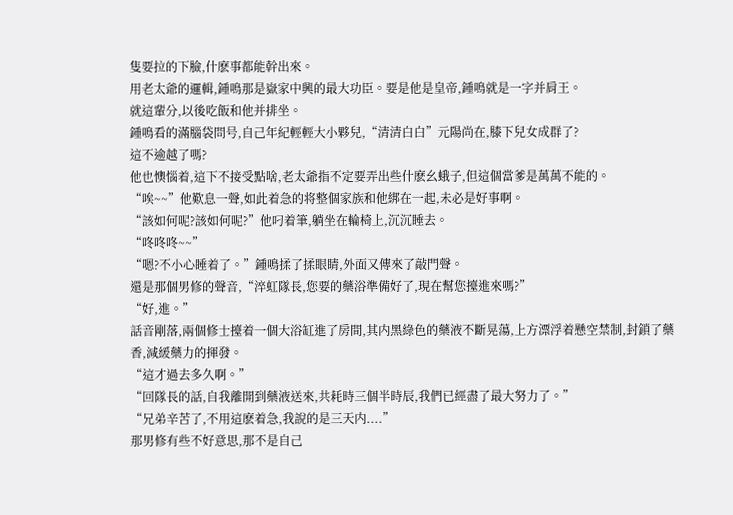隻要拉的下臉,什麽事都能幹出來。
用老太爺的邏輯,鍾鳴那是嶽家中興的最大功臣。要是他是皇帝,鍾鳴就是一字并肩王。
就這輩分,以後吃飯和他并排坐。
鍾鳴看的滿腦袋問号,自己年紀輕輕大小夥兒,“清清白白”元陽尚在,膝下兒女成群了?
這不逾越了嗎?
他也懊惱着,這下不接受點啥,老太爺指不定要弄出些什麽幺蛾子,但這個當爹是萬萬不能的。
“唉~~”他歎息一聲,如此着急的将整個家族和他綁在一起,未必是好事啊。
“該如何呢?該如何呢?”他叼着筆,躺坐在輪椅上,沉沉睡去。
“咚咚咚~~”
“嗯?不小心睡着了。”鍾鳴揉了揉眼睛,外面又傳來了敲門聲。
還是那個男修的聲音,“淬虹隊長,您要的藥浴準備好了,現在幫您擡進來嗎?”
“好,進。”
話音剛落,兩個修士擡着一個大浴缸進了房間,其内黑綠色的藥液不斷晃蕩,上方漂浮着懸空禁制,封鎖了藥香,減緩藥力的揮發。
“這才過去多久啊。”
“回隊長的話,自我離開到藥液送來,共耗時三個半時辰,我們已經盡了最大努力了。”
“兄弟辛苦了,不用這麽着急,我說的是三天内....”
那男修有些不好意思,那不是自己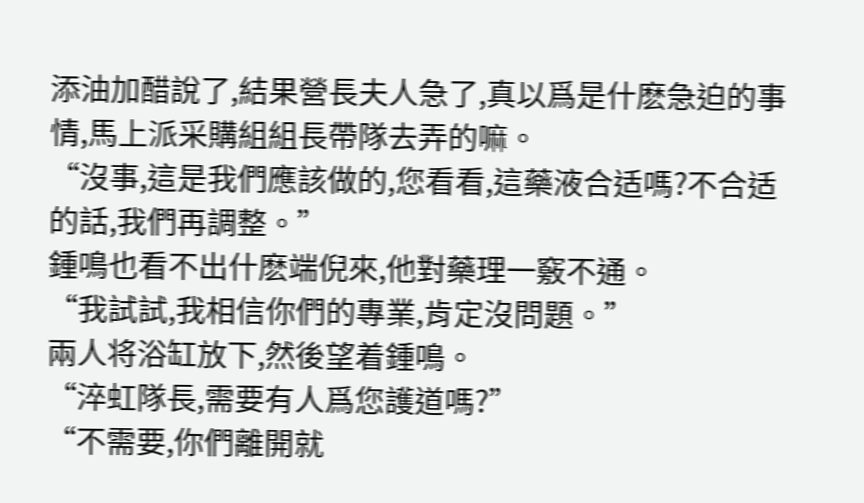添油加醋說了,結果營長夫人急了,真以爲是什麽急迫的事情,馬上派采購組組長帶隊去弄的嘛。
“沒事,這是我們應該做的,您看看,這藥液合适嗎?不合适的話,我們再調整。”
鍾鳴也看不出什麽端倪來,他對藥理一竅不通。
“我試試,我相信你們的專業,肯定沒問題。”
兩人将浴缸放下,然後望着鍾鳴。
“淬虹隊長,需要有人爲您護道嗎?”
“不需要,你們離開就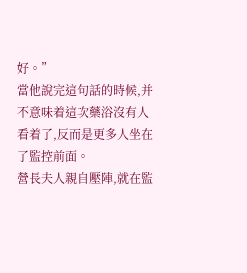好。”
當他說完這句話的時候,并不意味着這次藥浴沒有人看着了,反而是更多人坐在了監控前面。
營長夫人親自壓陣,就在監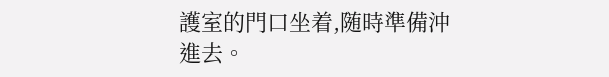護室的門口坐着,随時準備沖進去。